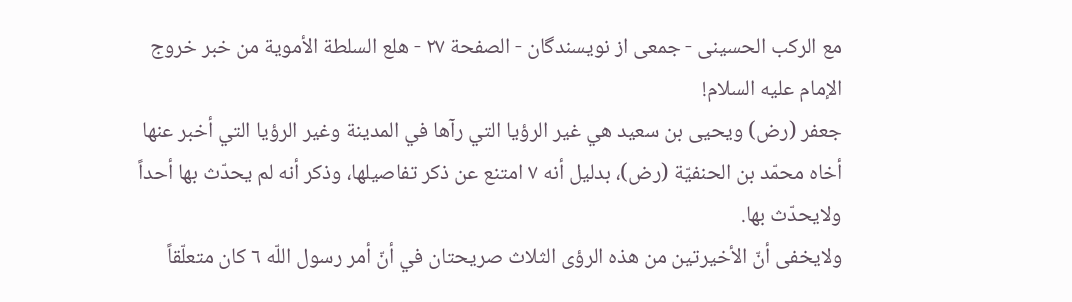مع الركب الحسينى - جمعی از نویسندگان - الصفحة ٢٧ - هلع السلطة الأموية من خبر خروج الإمام عليه السلام!
جعفر (رض) ويحيى بن سعيد هي غير الرؤيا التي رآها في المدينة وغير الرؤيا التي أخبر عنها أخاه محمّد بن الحنفيّة (رض)، بدليل أنه ٧ امتنع عن ذكر تفاصيلها، وذكر أنه لم يحدّث بها أحداً ولايحدّث بها.
ولايخفى أنّ الأخيرتين من هذه الرؤى الثلاث صريحتان في أنّ أمر رسول اللّه ٦ كان متعلّقاً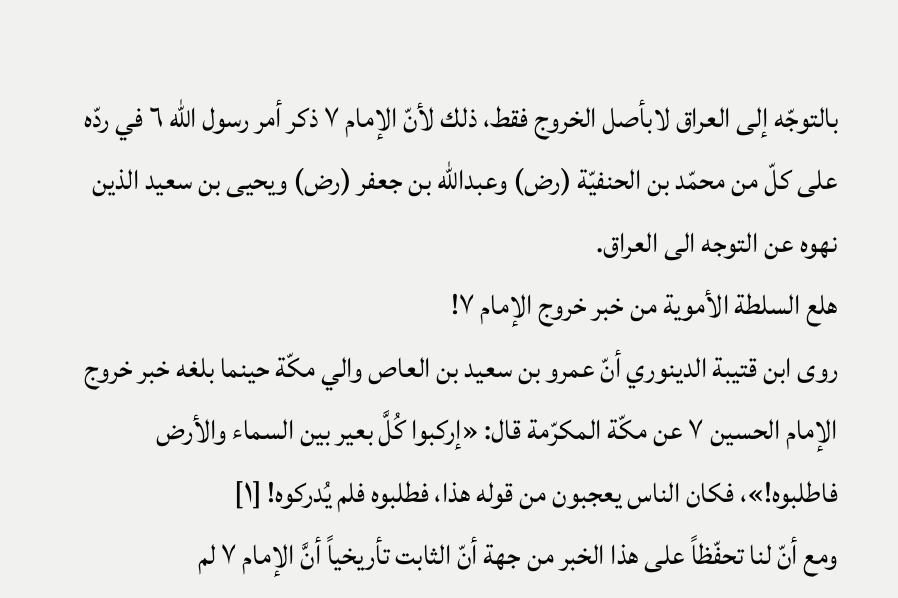بالتوجّه إلى العراق لابأصل الخروج فقط، ذلك لأنّ الإمام ٧ ذكر أمر رسول اللّه ٦ في ردّه على كلّ من محمّد بن الحنفيّة (رض) وعبداللّه بن جعفر (رض) ويحيى بن سعيد الذين نهوه عن التوجه الى العراق.
هلع السلطة الأموية من خبر خروج الإمام ٧!
روى ابن قتيبة الدينوري أنّ عمرو بن سعيد بن العاص والي مكّة حينما بلغه خبر خروج الإمام الحسين ٧ عن مكّة المكرّمة قال: «إركبوا كُلَّ بعير بين السماء والأرض فاطلبوه!»، فكان الناس يعجبون من قوله هذا، فطلبوه فلم يُدركوه! [١]
ومع أنّ لنا تحفّظاً على هذا الخبر من جهة أنّ الثابت تأريخياً أنَّ الإمام ٧ لم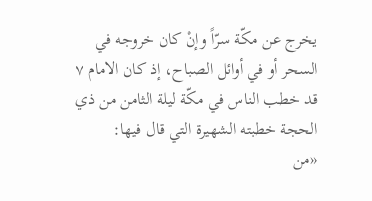يخرج عن مكّة سرّاً وإنْ كان خروجه في السحر أو في أوائل الصباح، إذ كان الامام ٧ قد خطب الناس في مكّة ليلة الثامن من ذي الحجة خطبته الشهيرة التي قال فيها:
«من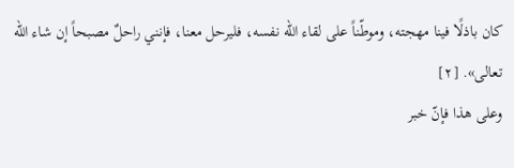كان باذلًا فينا مهجته، وموطّناً على لقاء اللّه نفسه، فليرحل معنا، فإنني راحلٌ مصبحاً إن شاء اللّه تعالى». [٢]
وعلى هذا فإنّ خبر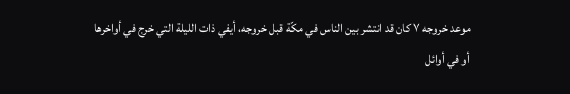موعد خروجه ٧ كان قد انتشر بين الناس في مكّة قبل خروجه، أيفي ذات الليلة التي خرج في أواخرها أو في أوائل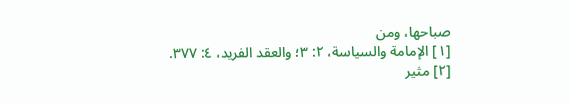صباحها، ومن
[١] الإمامة والسياسة، ٢: ٣؛ والعقد الفريد، ٤: ٣٧٧.
[٢] مثير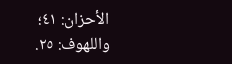الأحزان: ٤١؛ واللهوف: ٢٥.